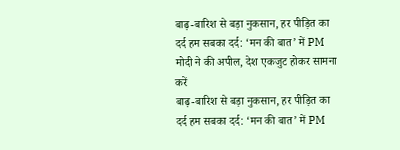बाढ़-बारिश से बड़ा नुकसान, हर पीड़ित का दर्द हम सबका दर्द: ‘मन की बात’ में PM मोदी ने की अपील, देश एकजुट होकर सामना करें
बाढ़-बारिश से बड़ा नुकसान, हर पीड़ित का दर्द हम सबका दर्द: ‘मन की बात’ में PM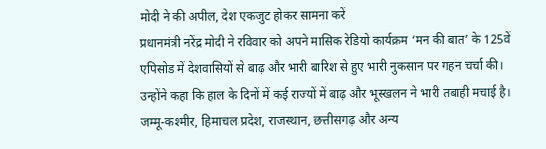मोदी ने की अपील, देश एकजुट होकर सामना करें
प्रधानमंत्री नरेंद्र मोदी ने रविवार को अपने मासिक रेडियो कार्यक्रम ‘मन की बात’ के 125वें एपिसोड में देशवासियों से बाढ़ और भारी बारिश से हुए भारी नुकसान पर गहन चर्चा की। उन्होंने कहा कि हाल के दिनों में कई राज्यों में बाढ़ और भूस्खलन ने भारी तबाही मचाई है। जम्मू-कश्मीर, हिमाचल प्रदेश, राजस्थान, छत्तीसगढ़ और अन्य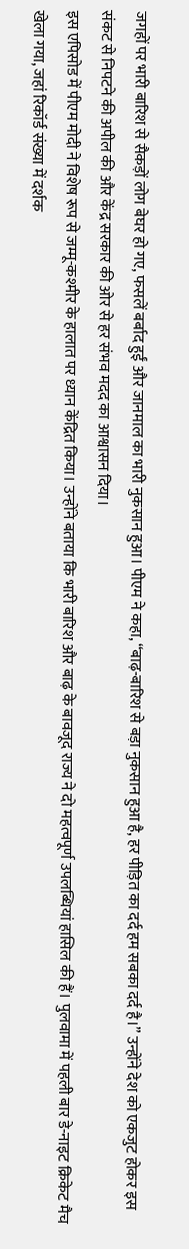जगहों पर भारी बारिश से सैकड़ों लोग बेघर हो गए, फसलें बर्बाद हुईं और जानमाल का भारी नुकसान हुआ। पीएम ने कहा, “बाढ़-बारिश से बड़ा नुकसान हुआ है, हर पीड़ित का दर्द हम सबका दर्द है।” उन्होंने देश को एकजुट होकर इस संकट से निपटने की अपील की और केंद्र सरकार की ओर से हर संभव मदद का आश्वासन दिया।
इस एपिसोड में पीएम मोदी ने विशेष रूप से जम्मू-कश्मीर के हालात पर ध्यान केंद्रित किया। उन्होंने बताया कि भारी बारिश और बाढ़ के बावजूद राज्य ने दो महत्वपूर्ण उपलब्धियां हासिल की हैं। पुलवामा में पहली बार डे-नाइट क्रिकेट मैच खेला गया, जहां रिकॉर्ड संख्या में दर्शक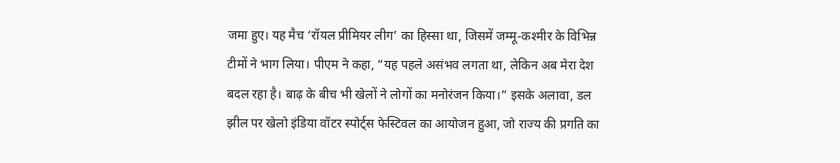जमा हुए। यह मैच ‘रॉयल प्रीमियर लीग’ का हिस्सा था, जिसमें जम्मू-कश्मीर के विभिन्न टीमों ने भाग लिया। पीएम ने कहा, “यह पहले असंभव लगता था, लेकिन अब मेरा देश बदल रहा है। बाढ़ के बीच भी खेलों ने लोगों का मनोरंजन किया।” इसके अलावा, डल झील पर खेलो इंडिया वॉटर स्पोर्ट्स फेस्टिवल का आयोजन हुआ, जो राज्य की प्रगति का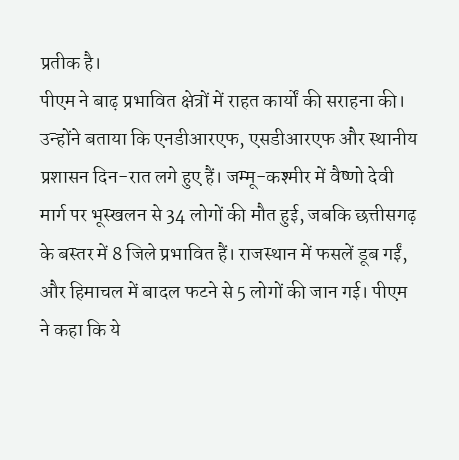प्रतीक है।
पीएम ने बाढ़ प्रभावित क्षेत्रों में राहत कार्यों की सराहना की। उन्होंने बताया कि एनडीआरएफ, एसडीआरएफ और स्थानीय प्रशासन दिन-रात लगे हुए हैं। जम्मू-कश्मीर में वैष्णो देवी मार्ग पर भूस्खलन से 34 लोगों की मौत हुई, जबकि छत्तीसगढ़ के बस्तर में 8 जिले प्रभावित हैं। राजस्थान में फसलें डूब गईं, और हिमाचल में बादल फटने से 5 लोगों की जान गई। पीएम ने कहा कि ये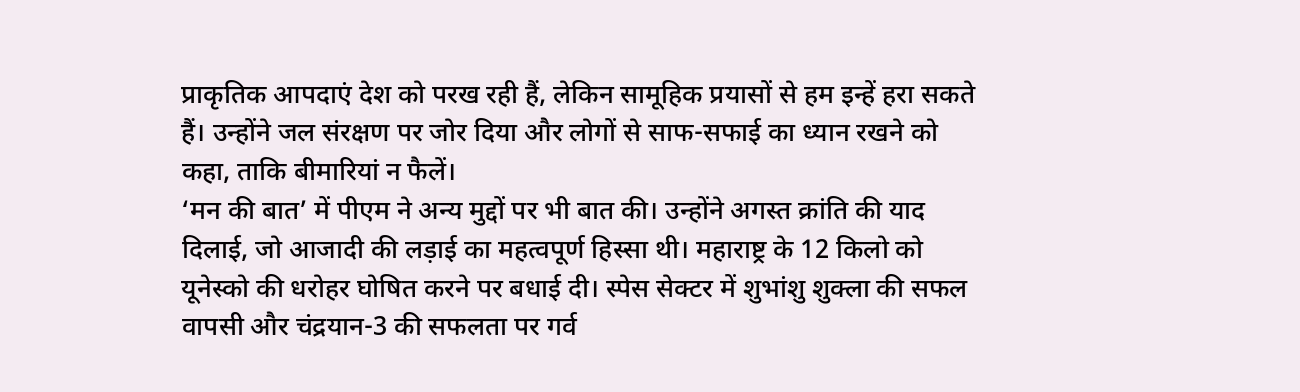प्राकृतिक आपदाएं देश को परख रही हैं, लेकिन सामूहिक प्रयासों से हम इन्हें हरा सकते हैं। उन्होंने जल संरक्षण पर जोर दिया और लोगों से साफ-सफाई का ध्यान रखने को कहा, ताकि बीमारियां न फैलें।
‘मन की बात’ में पीएम ने अन्य मुद्दों पर भी बात की। उन्होंने अगस्त क्रांति की याद दिलाई, जो आजादी की लड़ाई का महत्वपूर्ण हिस्सा थी। महाराष्ट्र के 12 किलो को यूनेस्को की धरोहर घोषित करने पर बधाई दी। स्पेस सेक्टर में शुभांशु शुक्ला की सफल वापसी और चंद्रयान-3 की सफलता पर गर्व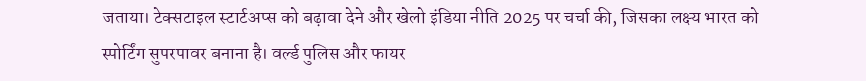जताया। टेक्सटाइल स्टार्टअप्स को बढ़ावा देने और खेलो इंडिया नीति 2025 पर चर्चा की, जिसका लक्ष्य भारत को स्पोर्टिंग सुपरपावर बनाना है। वर्ल्ड पुलिस और फायर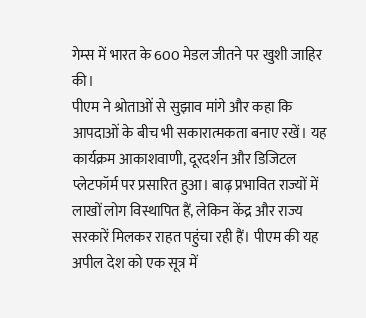गेम्स में भारत के 600 मेडल जीतने पर खुशी जाहिर की।
पीएम ने श्रोताओं से सुझाव मांगे और कहा कि आपदाओं के बीच भी सकारात्मकता बनाए रखें। यह कार्यक्रम आकाशवाणी, दूरदर्शन और डिजिटल प्लेटफॉर्म पर प्रसारित हुआ। बाढ़ प्रभावित राज्यों में लाखों लोग विस्थापित हैं, लेकिन केंद्र और राज्य सरकारें मिलकर राहत पहुंचा रही हैं। पीएम की यह अपील देश को एक सूत्र में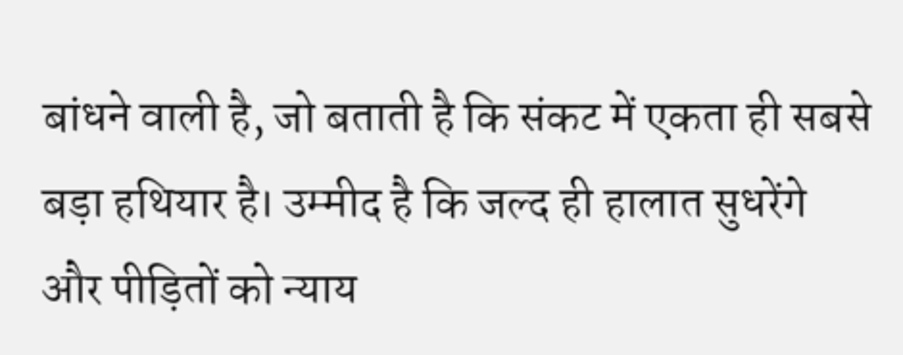बांधने वाली है, जो बताती है कि संकट में एकता ही सबसे बड़ा हथियार है। उम्मीद है कि जल्द ही हालात सुधरेंगे और पीड़ितों को न्याय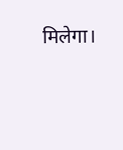मिलेगा।